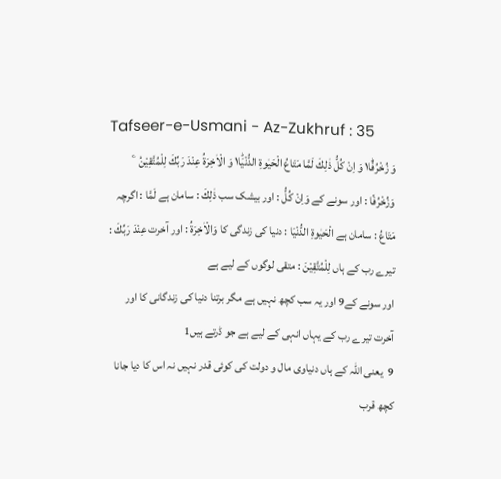Tafseer-e-Usmani - Az-Zukhruf : 35
وَ زُخْرُفًا١ؕ وَ اِنْ كُلُّ ذٰلِكَ لَمَّا مَتَاعُ الْحَیٰوةِ الدُّنْیَا١ؕ وَ الْاٰخِرَةُ عِنْدَ رَبِّكَ لِلْمُتَّقِیْنَ۠   ۧ
وَزُخْرُفًا : اور سونے کے وَاِنْ كُلُّ : اور بیشک سب ذٰلِكَ : سامان ہے لَمَّا : اگرچہ مَتَاعُ : سامان ہے الْحَيٰوةِ الدُّنْيَا : دنیا کی زندگی کا وَالْاٰخِرَةُ : اور آخرت عِنْدَ رَبِّكَ : تیرے رب کے ہاں لِلْمُتَّقِيْنَ : متقی لوگوں کے لیے ہے
اور سونے کے9 اور یہ سب کچھ نہیں ہے مگر برتنا دنیا کی زندگانی کا اور آخرت تیرے رب کے یہاں انہی کے لیے ہے جو ڈرتے ہیں1
9  یعنی اللہ کے ہاں دنیاوی مال و دولت کی کوئی قدر نہیں نہ اس کا دیا جانا کچھ قرب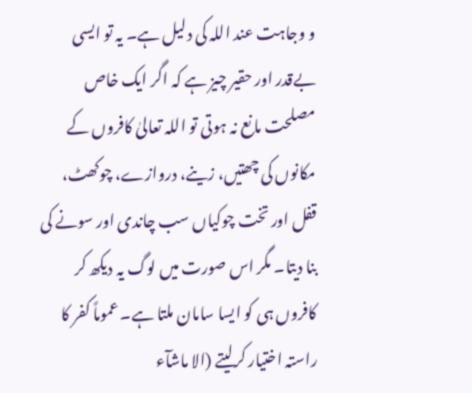و وجاہت عند اللہ کی دلیل ہے۔ یہ تو ایسی بےقدر اور حقیر چیز ہے کہ اگر ایک خاص مصلحت مانع نہ ہوتی تو اللہ تعالیٰ کافروں کے مکانوں کی چھتیں، زینے، دروازے، چوکھٹ، قفل اور تخت چوکیاں سب چاندی اور سونے کی بنا دیتا۔ مگر اس صورت میں لوگ یہ دیکھ کر کافروں ہی کو ایسا سامان ملتا ہے۔ عموماً کفر کا راستہ اختیار کرلیتے (الا ماشآء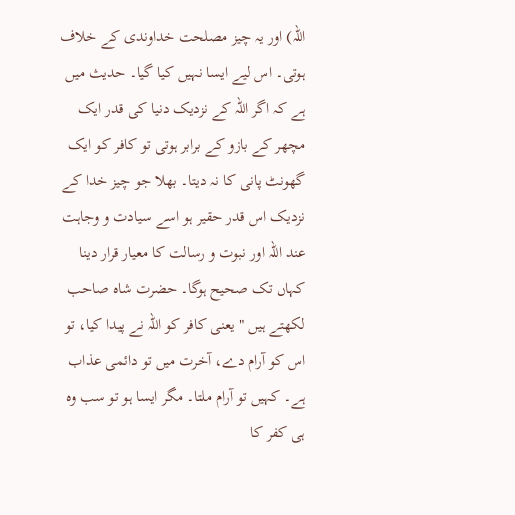اللہ) اور یہ چیز مصلحت خداوندی کے خلاف ہوتی۔ اس لیے ایسا نہیں کیا گیا۔ حدیث میں ہے کہ اگر اللہ کے نزدیک دنیا کی قدر ایک مچھر کے بازو کے برابر ہوتی تو کافر کو ایک گھونٹ پانی کا نہ دیتا۔ بھلا جو چیز خدا کے نزدیک اس قدر حقیر ہو اسے سیادت و وجاہت عند اللہ اور نبوت و رسالت کا معیار قرار دینا کہاں تک صحیح ہوگا۔ حضرت شاہ صاحب لکھتے ہیں " یعنی کافر کو اللہ نے پیدا کیا، تو اس کو آرام دے، آخرت میں تو دائمی عذاب ہے۔ کہیں تو آرام ملتا۔ مگر ایسا ہو تو سب وہ ہی کفر کا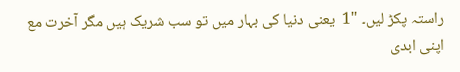راستہ پکڑ لیں۔ "1  یعنی دنیا کی بہار میں تو سب شریک ہیں مگر آخرت مع اپنی ابدی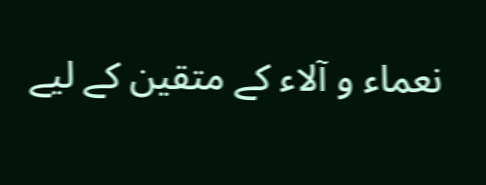نعماء و آلاء کے متقین کے لیے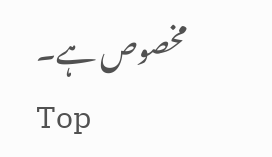مخصوص ہے۔
Top